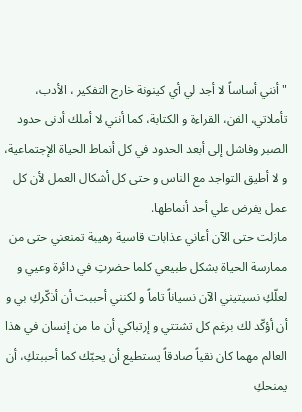" أنني أساساً لا أجد لي أي كينونة خارج التفكير ، الأدب، تأملاتي، الفن، القراءة و الكتابة، كما أنني لا أملك أدنى حدود الصبر وفاشل إلى أبعد الحدود في كل أنماط الحياة الإجتماعية، و لا أطيق التواجد مع الناس و حتى كل أشكال العمل لأن كل عمل يفرض علي أحد أنماطها.
مازلت حتى الآن أعاني عذابات قاسية رهيبة تمنعني حتى من ممارسة الحياة بشكل طبيعي كلما حضرتِ في دائرة وعيي و لعلّكِ نسيتيني الآن نسياناً تاماً و لكنني أحببت أن أذكّركِ بي و أن أؤكّد لك برغم كل تشتتي و إرتباكي أن ما من إنسان في هذا العالم مهما كان نقياً صادقاً يستطيع أن يحبّك كما أحببتكِ، أن يمنحكِ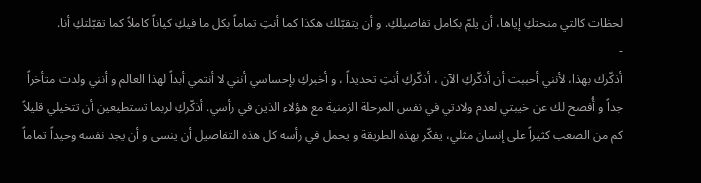لحظات كالتي منحتكِ إياها، أن يلمّ بكامل تفاصيلكِ. و أن يتقبّلك هكذا كما أنتِ تماماً بكل ما فيكِ كياناً كاملاً كما تقبّلتكِ أنا.
-
أذكّرك بهذا، لأنني أحببت أن أذكّركِ الآن ، أذكّركِ أنتِ تحديداً ، و أخبركِ بإحساسي أنني لا أنتمي أبداً لهذا العالم و أنني ولدت متأخراً جداً و أُفصح لك عن خيبتي لعدم ولادتي في نفس المرحلة الزمنية مع هؤلاء الذين في رأسي. أذكّركِ لربما تستطيعين أن تتخيلي قليلاً كم من الصعب كثيراً على إنسان مثلي، يفكّر بهذه الطريقة و يحمل في رأسه كل هذه التفاصيل أن ينسى و أن يجد نفسه وحيداً تماماً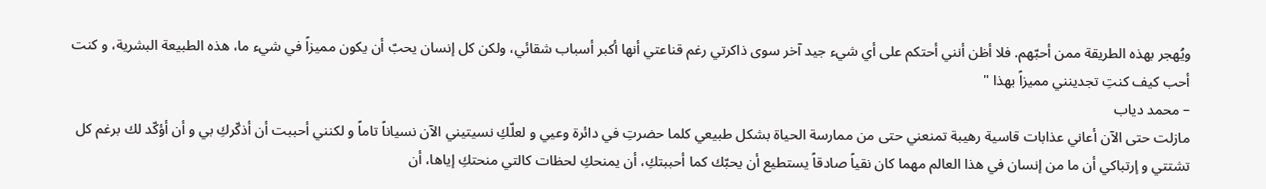ويُهجر بهذه الطريقة ممن أحبّهم. فلا أظن أنني أحتكم على أي شيء جيد آخر سوى ذاكرتي رغم قناعتي أنها أكبر أسباب شقائي، ولكن كل إنسان يحبّ أن يكون مميزاً في شيء ما، هذه الطبيعة البشرية، و كنت أحب كيف كنتِ تجدينني مميزاً بهذا "
– محمد دياب
مازلت حتى الآن أعاني عذابات قاسية رهيبة تمنعني حتى من ممارسة الحياة بشكل طبيعي كلما حضرتِ في دائرة وعيي و لعلّكِ نسيتيني الآن نسياناً تاماً و لكنني أحببت أن أذكّركِ بي و أن أؤكّد لك برغم كل تشتتي و إرتباكي أن ما من إنسان في هذا العالم مهما كان نقياً صادقاً يستطيع أن يحبّك كما أحببتكِ، أن يمنحكِ لحظات كالتي منحتكِ إياها، أن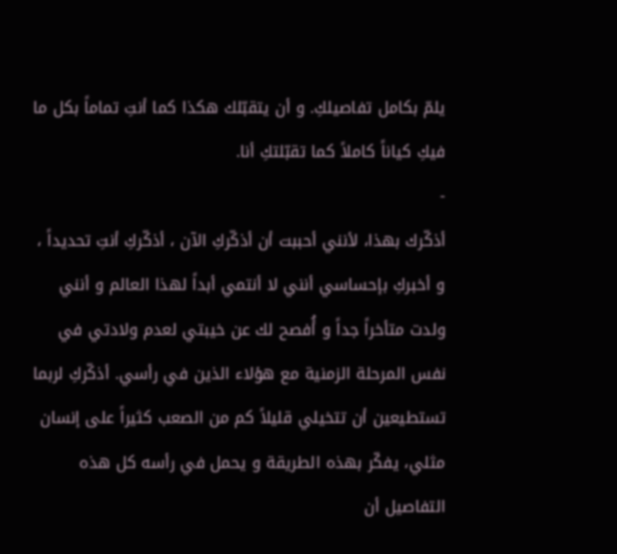يلمّ بكامل تفاصيلكِ. و أن يتقبّلك هكذا كما أنتِ تماماً بكل ما فيكِ كياناً كاملاً كما تقبّلتكِ أنا.
-
أذكّرك بهذا، لأنني أحببت أن أذكّركِ الآن ، أذكّركِ أنتِ تحديداً ، و أخبركِ بإحساسي أنني لا أنتمي أبداً لهذا العالم و أنني ولدت متأخراً جداً و أُفصح لك عن خيبتي لعدم ولادتي في نفس المرحلة الزمنية مع هؤلاء الذين في رأسي. أذكّركِ لربما تستطيعين أن تتخيلي قليلاً كم من الصعب كثيراً على إنسان مثلي، يفكّر بهذه الطريقة و يحمل في رأسه كل هذه التفاصيل أن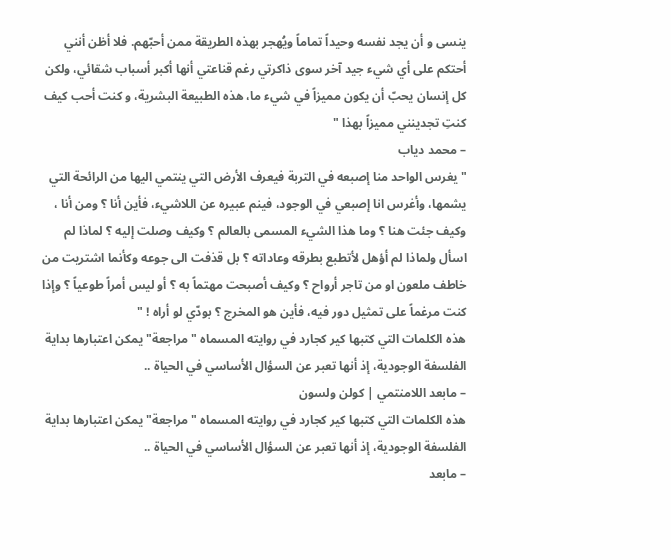ينسى و أن يجد نفسه وحيداً تماماً ويُهجر بهذه الطريقة ممن أحبّهم. فلا أظن أنني أحتكم على أي شيء جيد آخر سوى ذاكرتي رغم قناعتي أنها أكبر أسباب شقائي، ولكن كل إنسان يحبّ أن يكون مميزاً في شيء ما، هذه الطبيعة البشرية، و كنت أحب كيف كنتِ تجدينني مميزاً بهذا "
– محمد دياب
" يغرس الواحد منا إصبعه في التربة فيعرف الأرض التي ينتمي اليها من الرائحة التي يشمها، وأغرس انا إصبعي في الوجود، فينم عبيره عن اللاشيء، فأين أنا ؟ ومن أنا ، وكيف جئت هنا ؟ وما هذا الشيء المسمى بالعالم ؟ وكيف وصلت إليه ؟ لماذا لم اسأل ولماذا لم أؤهل لأتطبع بطرقه وعاداته ؟ بل قذفت الى جوعه وكأنما اشتريت من خاطف ملعون او من تاجر أرواح ؟ وكيف أصبحت مهتماً به ؟ أو ليس أمراً طوعياً ؟ وإذا كنت مرغماً على تمثيل دور فيه، فأين هو المخرج ؟ بودّي لو أراه ! "
هذه الكلمات التي كتبها كير كجارد في روايته المسماه "مراجعة" يمكن اعتبارها بداية الفلسفة الوجودية، إذ أنها تعبر عن السؤال الأساسي في الحياة ..
– مابعد اللامنتمي | كولن ولسون
هذه الكلمات التي كتبها كير كجارد في روايته المسماه "مراجعة" يمكن اعتبارها بداية الفلسفة الوجودية، إذ أنها تعبر عن السؤال الأساسي في الحياة ..
– مابعد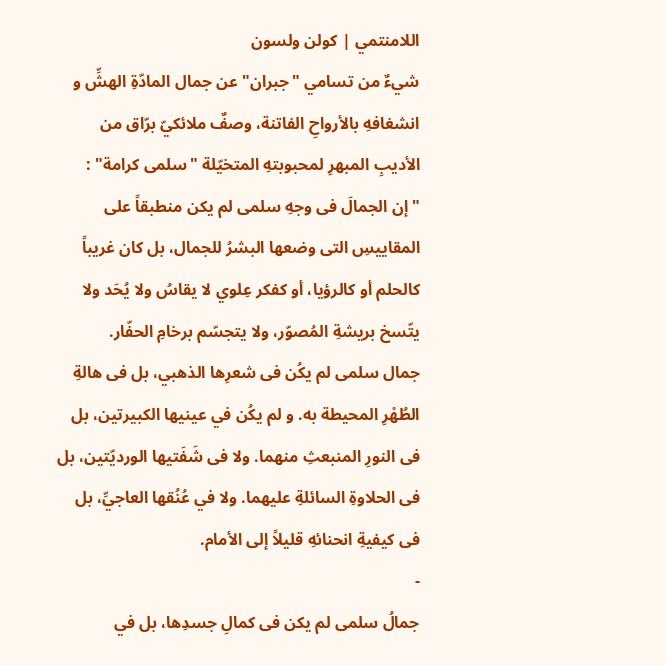اللامنتمي | كولن ولسون
شيءٌ من تسامي "جبران" عن جمال المادّةِ الهشِّ و انشغافهِ بالأرواحِ الفاتنة، وصفٌ ملائكيّ برّاق من الأديبِ المبهرِ لمحبوبتهِ المتخيّلة "سلمى كرامة" :
" إن الجمالَ فى وجهِ سلمى لم يكن منطبقاً على المقاييسِ التى وضعها البشرُ للجمال، بل كان غريباً كالحلم أو كالرؤيا، أو كفكر عِلوي لا يقاسُ ولا يُحَد ولا يتّسخ بريشةِ المُصوّر، ولا يتجسّم برخامِ الحفّار.
جمال سلمى لم يكُن فى شعرِها الذهبي، بل فى هالةِ الطُهْرِ المحيطة به. و لم يكُن في عينيها الكبيرتين، بل فى النورِ المنبعثِ منهما. ولا فى شَفَتيها الورديّتين، بل فى الحلاوةِ السائلةِ عليهما. ولا في عُنُقها العاجيِّ، بل فى كيفيةِ انحنائهِ قليلاً إلى الأمام.
-
جمالُ سلمى لم يكن فى كمالِ جسدِها، بل في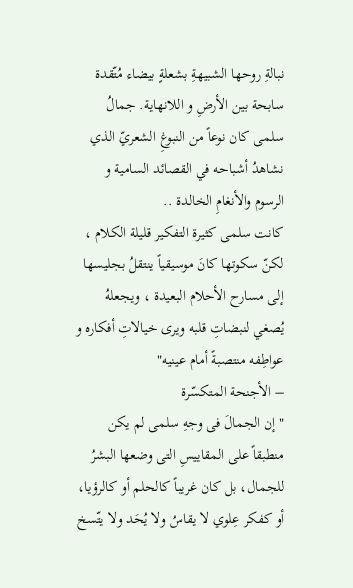نبالةِ روحها الشبيهةِ بشعلةٍ بيضاء مُتّقدة سابحة بين الأرضِ و اللانهاية. جمالُ سلمى كان نوعاً من النبوغِ الشعريّ الذي نشاهدُ أشباحه في القصائد السامية و الرسوم والأنغامِ الخالدة ..
كانت سلمى كثيرة التفكير قليلة الكلام ، لكنّ سكوتها كانَ موسيقياً ينتقلُ بجليسها إلى مسارح الأحلام البعيدة ، ويجعلهُ يُصغي لنبضاتِ قلبه ويرى خيالاتِ أفكاره و عواطِفه منتصبةً أمام عينيه"
– الأجنحة المتكسّرة
" إن الجمالَ فى وجهِ سلمى لم يكن منطبقاً على المقاييسِ التى وضعها البشرُ للجمال، بل كان غريباً كالحلم أو كالرؤيا، أو كفكر عِلوي لا يقاسُ ولا يُحَد ولا يتّسخ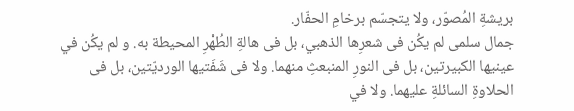بريشةِ المُصوّر، ولا يتجسّم برخامِ الحفّار.
جمال سلمى لم يكُن فى شعرِها الذهبي، بل فى هالةِ الطُهْرِ المحيطة به. و لم يكُن في عينيها الكبيرتين، بل فى النورِ المنبعثِ منهما. ولا فى شَفَتيها الورديّتين، بل فى الحلاوةِ السائلةِ عليهما. ولا في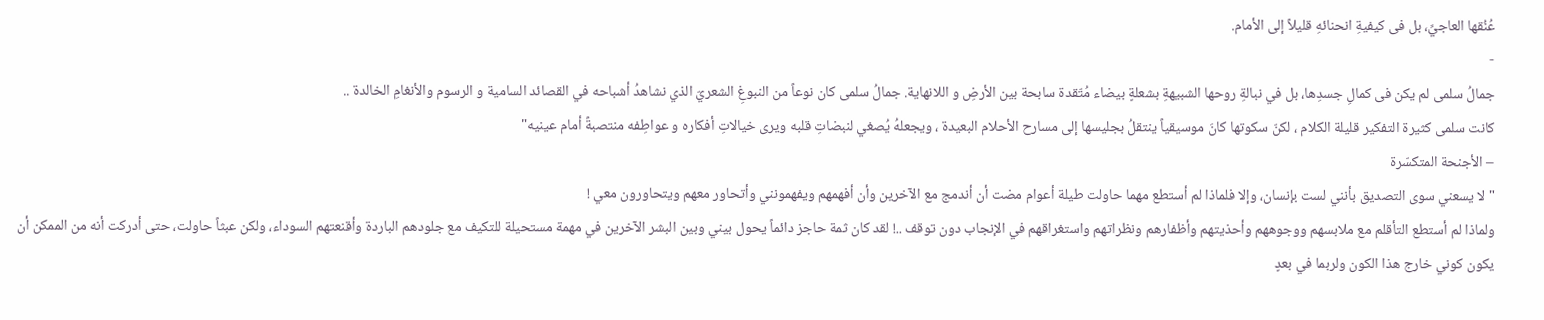عُنُقها العاجيِّ، بل فى كيفيةِ انحنائهِ قليلاً إلى الأمام.
-
جمالُ سلمى لم يكن فى كمالِ جسدِها، بل في نبالةِ روحها الشبيهةِ بشعلةٍ بيضاء مُتّقدة سابحة بين الأرضِ و اللانهاية. جمالُ سلمى كان نوعاً من النبوغِ الشعريّ الذي نشاهدُ أشباحه في القصائد السامية و الرسوم والأنغامِ الخالدة ..
كانت سلمى كثيرة التفكير قليلة الكلام ، لكنّ سكوتها كانَ موسيقياً ينتقلُ بجليسها إلى مسارح الأحلام البعيدة ، ويجعلهُ يُصغي لنبضاتِ قلبه ويرى خيالاتِ أفكاره و عواطِفه منتصبةً أمام عينيه"
– الأجنحة المتكسّرة
" لا يسعني سوى التصديق بأنني لست بإنسان، وإلا فلماذا لم أستطع مهما حاولت طيلة أعوام مضت أن أندمج مع الآخرين وأن أفهمهم ويفهمونني وأتحاور معهم ويتحاورون معي !
ولماذا لم أستطع التأقلم مع ملابسهم ووجوههم وأحذيتهم وأظفارهم ونظراتهم واستغراقهم في الإنجاب دون توقف ..! لقد كان ثمة حاجز دائماً يحول بيني وبين البشر الآخرين في مهمة مستحيلة للتكيف مع جلودهم الباردة وأقنعتهم السوداء، ولكن عبثاً حاولت، حتى أدركت أنه من الممكن أن يكون كوني خارج هذا الكون ولربما في بعدٍ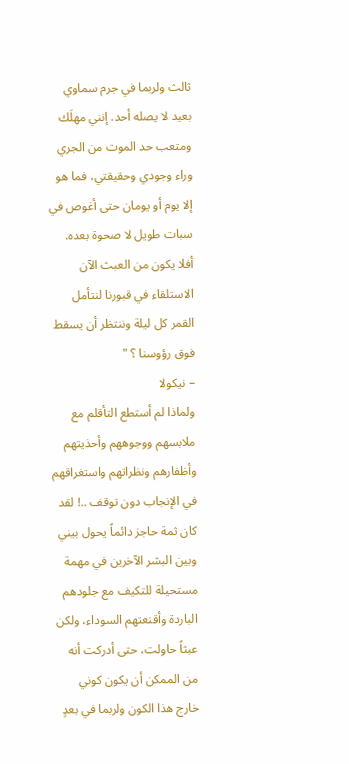ثالث ولربما في جرم سماوي بعيد لا يصله أحد. إنني مهلَك ومتعب حد الموت من الجري وراء وجودي وحقيقتي، فما هو إلا يوم أو يومان حتى أغوص في سبات طويل لا صحوة بعده. أفلا يكون من العبث الآن الاستلقاء في قبورنا لنتأمل القمر كل ليلة وننتظر أن يسقط فوق رؤوسنا ؟ "
– نيكولا
ولماذا لم أستطع التأقلم مع ملابسهم ووجوههم وأحذيتهم وأظفارهم ونظراتهم واستغراقهم في الإنجاب دون توقف ..! لقد كان ثمة حاجز دائماً يحول بيني وبين البشر الآخرين في مهمة مستحيلة للتكيف مع جلودهم الباردة وأقنعتهم السوداء، ولكن عبثاً حاولت، حتى أدركت أنه من الممكن أن يكون كوني خارج هذا الكون ولربما في بعدٍ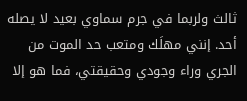ثالث ولربما في جرم سماوي بعيد لا يصله أحد. إنني مهلَك ومتعب حد الموت من الجري وراء وجودي وحقيقتي، فما هو إلا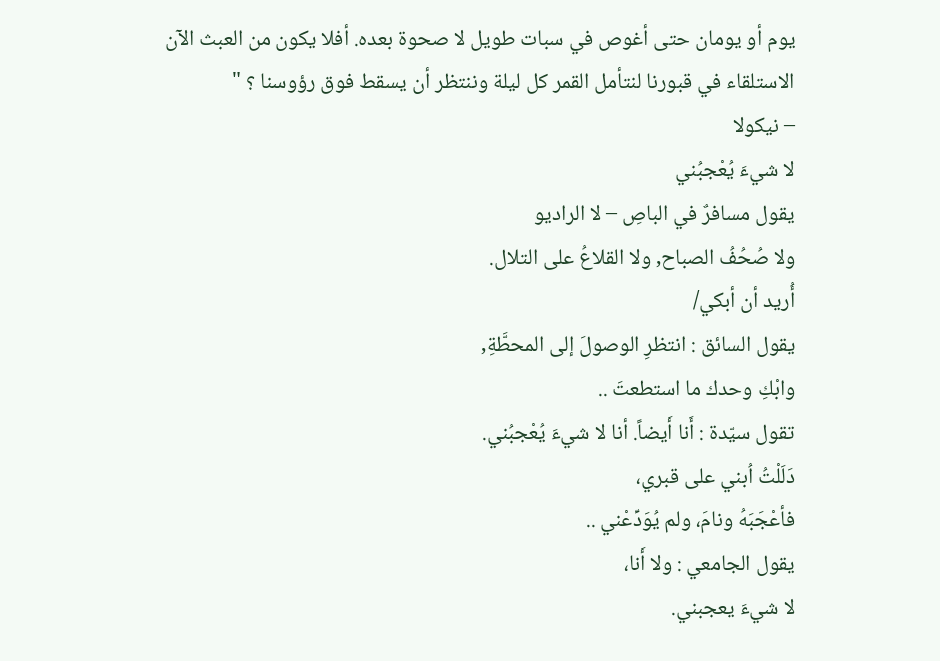يوم أو يومان حتى أغوص في سبات طويل لا صحوة بعده. أفلا يكون من العبث الآن الاستلقاء في قبورنا لنتأمل القمر كل ليلة وننتظر أن يسقط فوق رؤوسنا ؟ "
– نيكولا
لا شيءَ يُعْجبُني
يقول مسافرٌ في الباصِ – لا الراديو
ولا صُحُفُ الصباح, ولا القلاعُ على التلال.
أُريد أن أبكي/
يقول السائق : انتظرِ الوصولَ إلى المحطَّةِ,
وابْكِ وحدك ما استطعتَ ..
تقول سيّدة : أَنا أَيضاً. أنا لا شيءَ يُعْجبُني.
دَلَلْتُ اُبني على قبري،
فأعْجَبَهُ ونامَ، ولم يُوَدِّعْني ..
يقول الجامعي : ولا أَنا،
لا شيءَ يعجبني.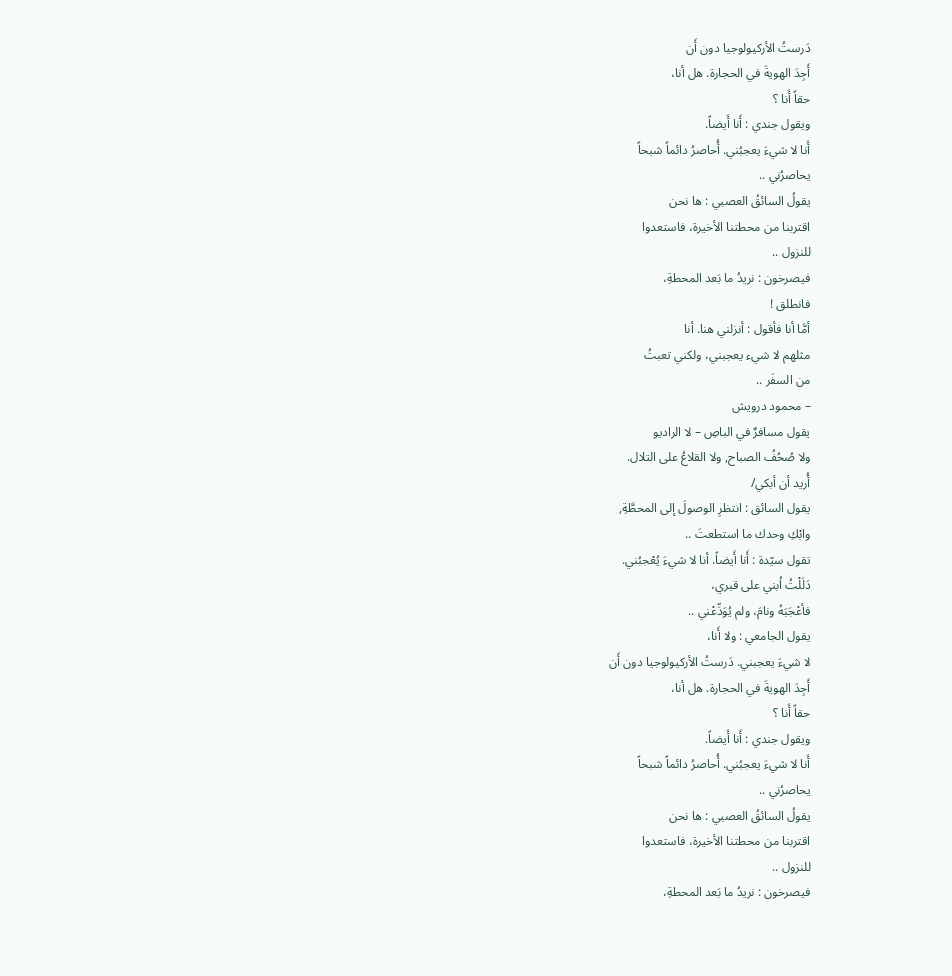دَرستُ الأركيولوجيا دون أَن
أَجِدَ الهويةَ في الحجارة. هل أنا،
حقاً أَنا ؟
ويقول جندي : أَنا أَيضاً.
أَنا لا شيءَ يعجبُني. أُحاصرُ دائماً شبحاً
يحاصرُني ..
يقولُ السائقُ العصبي : ها نحن
اقتربنا من محطتنا الأخيرة، فاستعدوا
للنزول ..
فيصرخون : نريدُ ما بَعد المحطةِ،
فانطلق !
أمَّا أنا فأقول : أنزلني هنا. أنا
مثلهم لا شيء يعجبني، ولكني تعبتُ
من السفَر ..
– محمود درويش
يقول مسافرٌ في الباصِ – لا الراديو
ولا صُحُفُ الصباح, ولا القلاعُ على التلال.
أُريد أن أبكي/
يقول السائق : انتظرِ الوصولَ إلى المحطَّةِ,
وابْكِ وحدك ما استطعتَ ..
تقول سيّدة : أَنا أَيضاً. أنا لا شيءَ يُعْجبُني.
دَلَلْتُ اُبني على قبري،
فأعْجَبَهُ ونامَ، ولم يُوَدِّعْني ..
يقول الجامعي : ولا أَنا،
لا شيءَ يعجبني. دَرستُ الأركيولوجيا دون أَن
أَجِدَ الهويةَ في الحجارة. هل أنا،
حقاً أَنا ؟
ويقول جندي : أَنا أَيضاً.
أَنا لا شيءَ يعجبُني. أُحاصرُ دائماً شبحاً
يحاصرُني ..
يقولُ السائقُ العصبي : ها نحن
اقتربنا من محطتنا الأخيرة، فاستعدوا
للنزول ..
فيصرخون : نريدُ ما بَعد المحطةِ،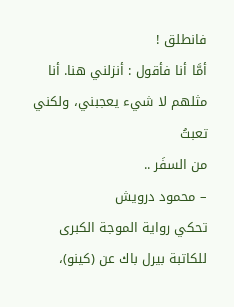فانطلق !
أمَّا أنا فأقول : أنزلني هنا. أنا
مثلهم لا شيء يعجبني، ولكني تعبتُ
من السفَر ..
– محمود درويش
تحكي رواية الموجة الكبرى للكاتبة بيرل باك عن (كينو)،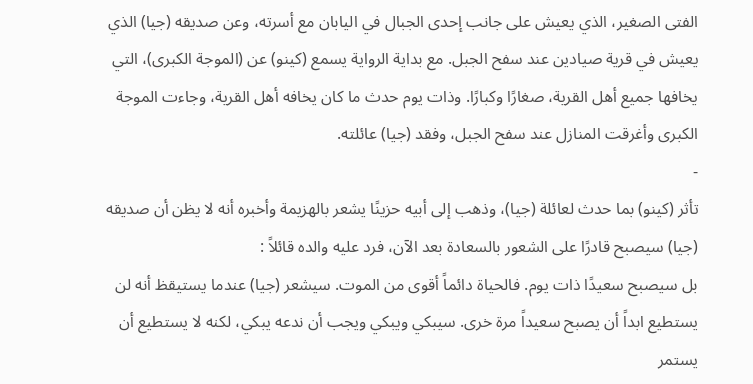الفتى الصغير، الذي يعيش على جانب إحدى الجبال في اليابان مع أسرته، وعن صديقه (جيا) الذي يعيش في قرية صيادين عند سفح الجبل. مع بداية الرواية يسمع (كينو) عن (الموجة الكبرى)، التي يخافها جميع أهل القرية، صغارًا وكبارًا. وذات يوم حدث ما كان يخافه أهل القرية، وجاءت الموجة الكبرى وأغرقت المنازل عند سفح الجبل، وفقد (جيا) عائلته.
-
تأثر (كينو) بما حدث لعائلة (جيا)، وذهب إلى أبيه حزينًا يشعر بالهزيمة وأخبره أنه لا يظن أن صديقه (جيا) سيصبح قادرًا على الشعور بالسعادة بعد الآن، فرد عليه والده قائلاً :
بل سيصبح سعيدًا ذات يوم. فالحياة دائماً أقوى من الموت. سيشعر (جيا) عندما يستيقظ أنه لن يستطيع ابداً أن يصبح سعيداً مرة خرى. سيبكي ويبكي ويجب أن ندعه يبكي، لكنه لا يستطيع أن يستمر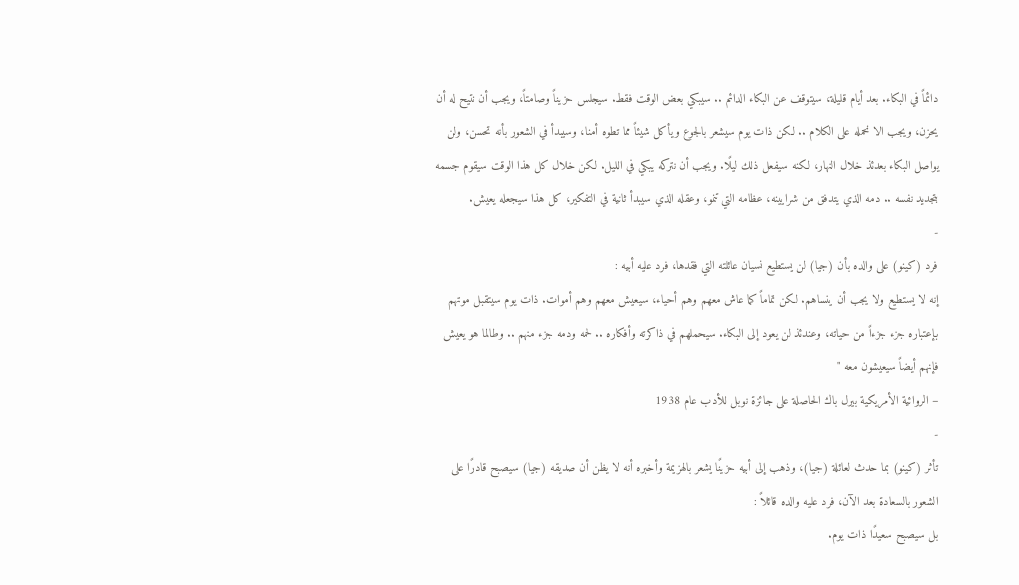دائماً في البكاء. بعد أيام قليلة، سيتوقف عن البكاء الدائم .. سيبكي بعض الوقت فقط. سيجلس حزيناً وصامتاً، ويجب أن نتيح له أن يحزن، ويجب الا نحمله على الكلام .. لكن ذات يوم سيشعر بالجوع ويأكل شيئاً مما تطوه أمنا، وسيبدأ في الشعور بأنه تحسن، ولن يواصل البكاء بعدئذ خلال النهار، لكنه سيفعل ذلك ليلًا. ويجب أن نتركه يبكي في الليل. لكن خلال كل هذا الوقت سيقوم جسمه بتجديد نفسه .. دمه الذي يتدفق من شرايينه، عظامه التي تنمو، وعقله الذي سيبدأ ثانية في التفكير، كل هذا سيجعله يعيش.
-
فرد (كينو) على والده بأن (جيا) لن يستطيع نسيان عائلته التي فقدها، فرد عليه أبيه :
إنه لا يستطيع ولا يجب أن ينساهم. لكن تماماً كما عاش معهم وهم أحياء، سيعيش معهم وهم أموات. ذات يوم سيتقبل موتهم بإعتباره جزء جزءاً من حياته، وعندئذ لن يعود إلى البكاء. سيحملهم في ذاكرته وأفكاره .. لحمه ودمه جزء منهم .. وطالما هو يعيش فإنهم أيضاً سيعيشون معه "
– الروائية الأمريكية بيرل باك الحاصلة على جائزة نوبل للأدب عام 1938
-
تأثر (كينو) بما حدث لعائلة (جيا)، وذهب إلى أبيه حزينًا يشعر بالهزيمة وأخبره أنه لا يظن أن صديقه (جيا) سيصبح قادرًا على الشعور بالسعادة بعد الآن، فرد عليه والده قائلاً :
بل سيصبح سعيدًا ذات يوم.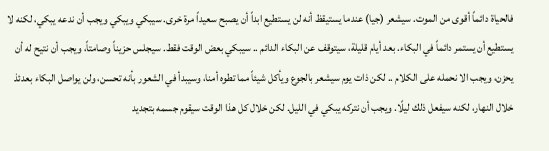فالحياة دائماً أقوى من الموت. سيشعر (جيا) عندما يستيقظ أنه لن يستطيع ابداً أن يصبح سعيداً مرة خرى. سيبكي ويبكي ويجب أن ندعه يبكي، لكنه لا يستطيع أن يستمر دائماً في البكاء. بعد أيام قليلة، سيتوقف عن البكاء الدائم .. سيبكي بعض الوقت فقط. سيجلس حزيناً وصامتاً، ويجب أن نتيح له أن يحزن، ويجب الا نحمله على الكلام .. لكن ذات يوم سيشعر بالجوع ويأكل شيئاً مما تطوه أمنا، وسيبدأ في الشعور بأنه تحسن، ولن يواصل البكاء بعدئذ خلال النهار، لكنه سيفعل ذلك ليلًا. ويجب أن نتركه يبكي في الليل. لكن خلال كل هذا الوقت سيقوم جسمه بتجديد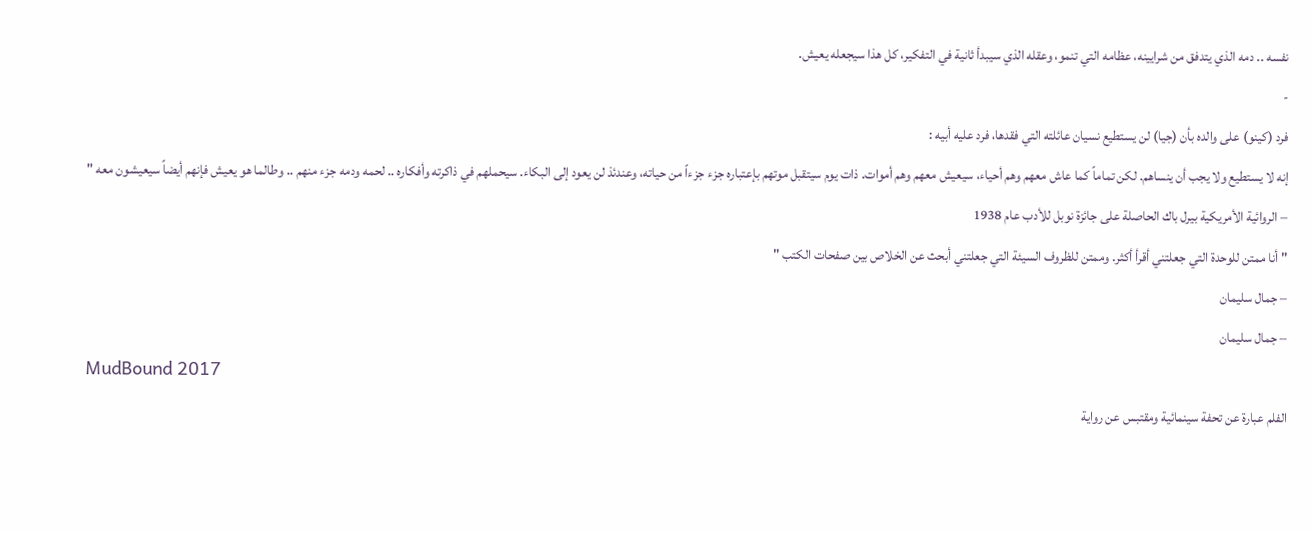نفسه .. دمه الذي يتدفق من شرايينه، عظامه التي تنمو، وعقله الذي سيبدأ ثانية في التفكير، كل هذا سيجعله يعيش.
-
فرد (كينو) على والده بأن (جيا) لن يستطيع نسيان عائلته التي فقدها، فرد عليه أبيه :
إنه لا يستطيع ولا يجب أن ينساهم. لكن تماماً كما عاش معهم وهم أحياء، سيعيش معهم وهم أموات. ذات يوم سيتقبل موتهم بإعتباره جزء جزءاً من حياته، وعندئذ لن يعود إلى البكاء. سيحملهم في ذاكرته وأفكاره .. لحمه ودمه جزء منهم .. وطالما هو يعيش فإنهم أيضاً سيعيشون معه "
– الروائية الأمريكية بيرل باك الحاصلة على جائزة نوبل للأدب عام 1938
" أنا ممتن للوحدة التي جعلتني أقرأ أكثر. وممتن للظروف السيئة التي جعلتني أبحث عن الخلاص بين صفحات الكتب "
– جمال سليمان
– جمال سليمان
MudBound 2017
الفلم عبارة عن تحفة سينمائية ومقتبس عن رواية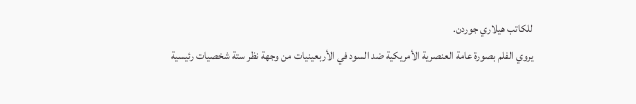للكاتب هيلاري جوردن.
يروي الفلم بصورة عامة العنصرية الأمريكية ضد السود في الأربعينيات من وجهة نظر ستة شخصيات رئيسية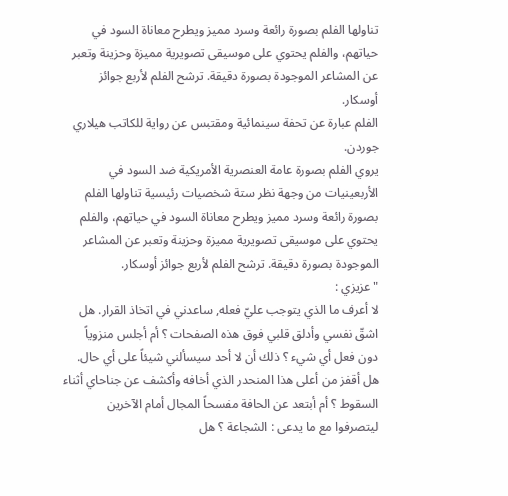تناولها الفلم بصورة رائعة وسرد مميز ويطرح معاناة السود في حياتهم، والفلم يحتوي على موسيقى تصويرية مميزة وحزينة وتعبر عن المشاعر الموجودة بصورة دقيقة. ترشح الفلم لأربع جوائز أوسكار.
الفلم عبارة عن تحفة سينمائية ومقتبس عن رواية للكاتب هيلاري جوردن.
يروي الفلم بصورة عامة العنصرية الأمريكية ضد السود في الأربعينيات من وجهة نظر ستة شخصيات رئيسية تناولها الفلم بصورة رائعة وسرد مميز ويطرح معاناة السود في حياتهم، والفلم يحتوي على موسيقى تصويرية مميزة وحزينة وتعبر عن المشاعر الموجودة بصورة دقيقة. ترشح الفلم لأربع جوائز أوسكار.
" عزيزي :
لا أعرف ما الذي يتوجب عليّ فعله, ساعدني في اتخاذ القرار. هل اشقّ نفسي وأدلق قلبي فوق هذه الصفحات ؟ أم أجلس منزوياً دون فعل أي شيء ؟ ذلك أن لا أحد سيسألني شيئاً على أي حال.
هل أقفز من أعلى هذا المنحدر الذي أخافه وأكشف عن جناحاي أثناء السقوط ؟ أم أبتعد عن الحافة مفسحاً المجال أمام الآخرين ليتصرفوا مع ما يدعى : الشجاعة ؟ هل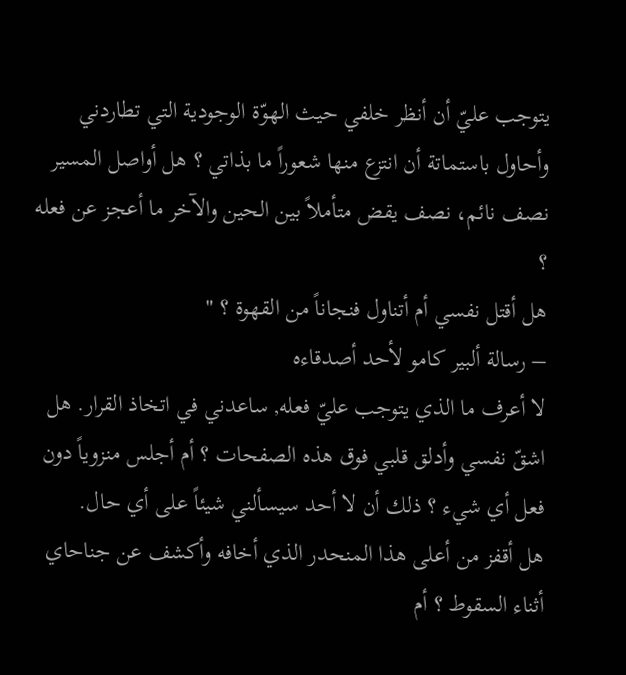يتوجب عليّ أن أنظر خلفي حيث الهوّة الوجودية التي تطاردني وأحاول باستماتة أن انتزع منها شعوراً ما بذاتي ؟ هل أواصل المسير نصف نائم، نصف يقض متأملاً بين الحين والآخر ما أعجز عن فعله ؟
هل أقتل نفسي أم أتناول فنجاناً من القهوة ؟ "
– رسالة ألبير كامو لأحد أصدقاءه
لا أعرف ما الذي يتوجب عليّ فعله, ساعدني في اتخاذ القرار. هل اشقّ نفسي وأدلق قلبي فوق هذه الصفحات ؟ أم أجلس منزوياً دون فعل أي شيء ؟ ذلك أن لا أحد سيسألني شيئاً على أي حال.
هل أقفز من أعلى هذا المنحدر الذي أخافه وأكشف عن جناحاي أثناء السقوط ؟ أم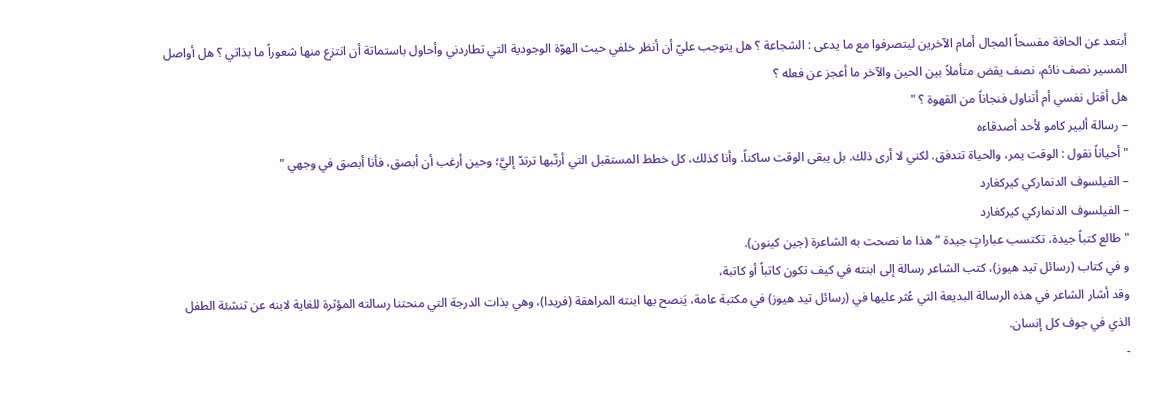أبتعد عن الحافة مفسحاً المجال أمام الآخرين ليتصرفوا مع ما يدعى : الشجاعة ؟ هل يتوجب عليّ أن أنظر خلفي حيث الهوّة الوجودية التي تطاردني وأحاول باستماتة أن انتزع منها شعوراً ما بذاتي ؟ هل أواصل المسير نصف نائم، نصف يقض متأملاً بين الحين والآخر ما أعجز عن فعله ؟
هل أقتل نفسي أم أتناول فنجاناً من القهوة ؟ "
– رسالة ألبير كامو لأحد أصدقاءه
" أحياناً نقول : الوقت يمر، والحياة تتدفق. لكني لا أرى ذلك. بل يبقى الوقت ساكناً. وأنا كذلك، كل خطط المستقبل التي أرتّبها ترتدّ إليَّ؛ وحين أرغب أن أبصق، فأنا أبصق في وجهي "
– الفيلسوف الدنماركي كيركغارد
– الفيلسوف الدنماركي كيركغارد
" طالع كتباً جيدة، تكتسب عباراتٍ جيدة ” هذا ما نصحت به الشاعرة (جين كينون).
و في كتاب (رسائل تيد هيوز)، كتب الشاعر رسالة إلى ابنته في كيف تكون كاتباً أو كاتبة،
وقد أشار الشاعر في هذه الرسالة البديعة التي عُثر عليها في (رسائل تيد هيوز) في مكتبة عامة، يَنصح بها ابنته المراهقة (فريدا)، وهي بذات الدرجة التي منحتنا رسالته المؤثرة للغاية لابنه عن تنشئة الطفل الذي في جوف كل إنسان.
-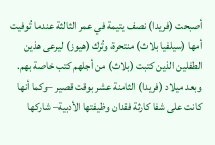أصبحت (فريدا) نصف يتيمة في عمر الثالثة عندما تُوفيت أمها (سيلفيا بلاث) منتحرة، وتُرك (هيوز) ليرعى هذين الطفلين الذين كتبت (بلاث) من أجلهم كتب خاصة بهم. وبعد ميلاد (فريدا) الثامنة عشر بوقت قصير –وكما أنها كانت على شفا كارثة فقدان وظيفتها الأدبية– شاركها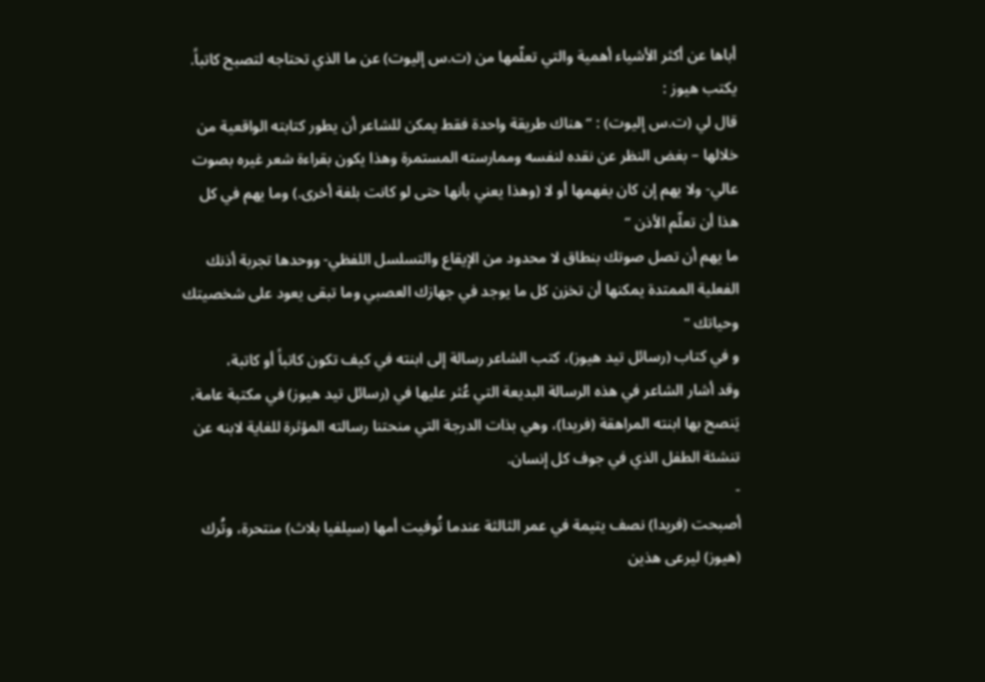أباها عن أكثر الأشياء أهمية والتي تعلّمها من (ت.س إليوت) عن ما الذي تحتاجه لتصبح كاتباً.
يكتب هيوز :
قال لي (ت.س إليوت) : “ هناك طريقة واحدة فقط يمكن للشاعر أن يطور كتابته الواقعية من خلالها – بغض النظر عن نقده لنفسه وممارسته المستمرة وهذا يكون بقراءة شعر غيره بصوت عالي- ولا يهم إن كان يفهمها أو لا (وهذا يعني بأنها حتى لو كانت بلغة أخرى.) وما يهم في كل هذا أن تعلّم الأذن ”
ما يهم أن تصل صوتك بنطاق لا محدود من الإيقاع والتسلسل اللفظي- ووحدها تجربة أذنك الفعلية الممتدة يمكنها أن تخزن كل ما يوجد في جهازك العصبي وما تبقى يعود على شخصيتك وحياتك "
و في كتاب (رسائل تيد هيوز)، كتب الشاعر رسالة إلى ابنته في كيف تكون كاتباً أو كاتبة،
وقد أشار الشاعر في هذه الرسالة البديعة التي عُثر عليها في (رسائل تيد هيوز) في مكتبة عامة، يَنصح بها ابنته المراهقة (فريدا)، وهي بذات الدرجة التي منحتنا رسالته المؤثرة للغاية لابنه عن تنشئة الطفل الذي في جوف كل إنسان.
-
أصبحت (فريدا) نصف يتيمة في عمر الثالثة عندما تُوفيت أمها (سيلفيا بلاث) منتحرة، وتُرك (هيوز) ليرعى هذين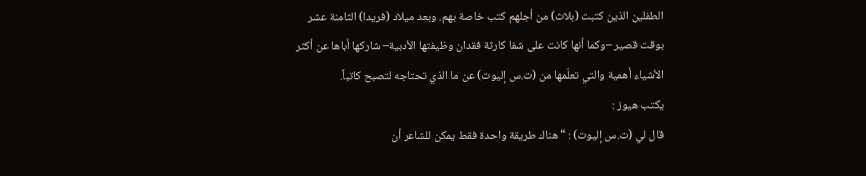الطفلين الذين كتبت (بلاث) من أجلهم كتب خاصة بهم. وبعد ميلاد (فريدا) الثامنة عشر بوقت قصير –وكما أنها كانت على شفا كارثة فقدان وظيفتها الأدبية– شاركها أباها عن أكثر الأشياء أهمية والتي تعلّمها من (ت.س إليوت) عن ما الذي تحتاجه لتصبح كاتباً.
يكتب هيوز :
قال لي (ت.س إليوت) : “ هناك طريقة واحدة فقط يمكن للشاعر أن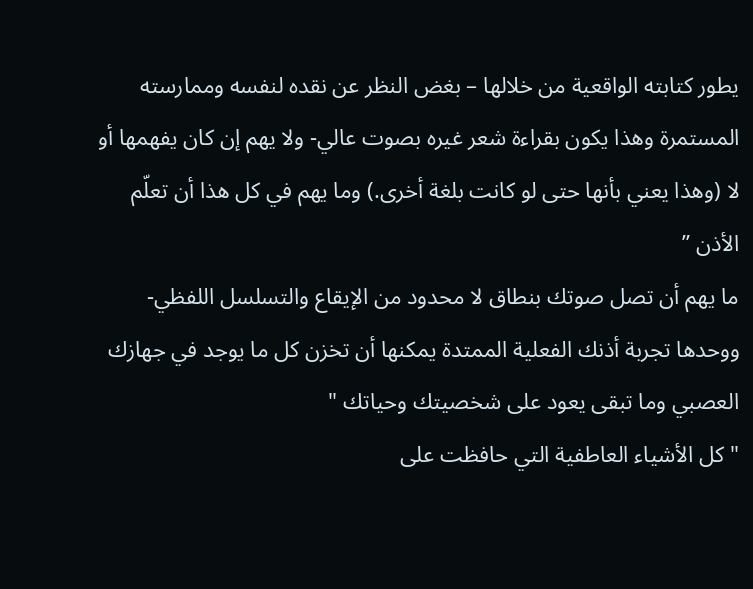يطور كتابته الواقعية من خلالها – بغض النظر عن نقده لنفسه وممارسته المستمرة وهذا يكون بقراءة شعر غيره بصوت عالي- ولا يهم إن كان يفهمها أو لا (وهذا يعني بأنها حتى لو كانت بلغة أخرى.) وما يهم في كل هذا أن تعلّم الأذن ”
ما يهم أن تصل صوتك بنطاق لا محدود من الإيقاع والتسلسل اللفظي- ووحدها تجربة أذنك الفعلية الممتدة يمكنها أن تخزن كل ما يوجد في جهازك العصبي وما تبقى يعود على شخصيتك وحياتك "
" كل الأشياء العاطفية التي حافظت على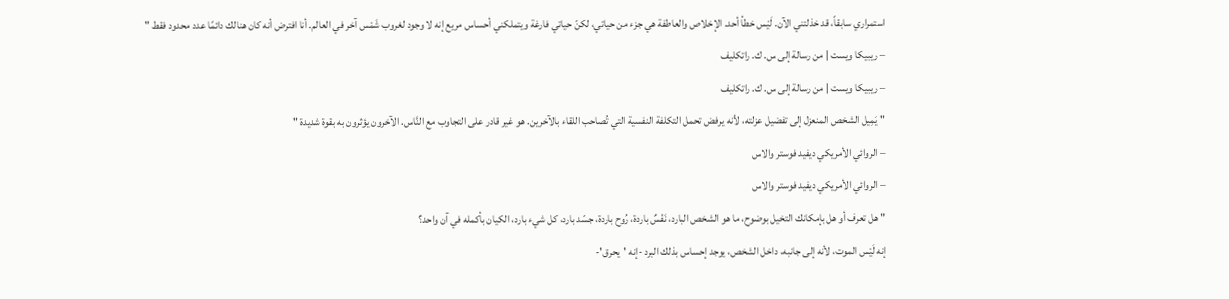استمراري سابقاً، قد خذلتني الآن. لَيْس خطأ أحد. الإخلاص والعاطفة هي جزء من حياتي، لكنّ حياتي فارغة ويتملكني أحساس مريع إنه لا وجود لغروب شَمْس آخر في العالم. أنا افترض أنه كان هنالك دائمًا عدد محدود فقط "
– ريبيكا ويست | من رسالة إلى س. ك. راتكليف
– ريبيكا ويست | من رسالة إلى س. ك. راتكليف
" يَمِيل الشخص المنعزل إلى تفضيل عزلته، لأنه يرفض تحمل التكلفة النفسية التي تُصاحب اللقاء بالآخرين. هو غير قادر على التجاوب مع النَّاس. الآخرون يؤثرون به بقوة شديدة "
– الروائي الأمريكي ديفيد فوستر والاس
– الروائي الأمريكي ديفيد فوستر والاس
" هل تعرف أو هل بإمكانك التخيل بوضوح، ما هو الشخص البارد، نَفْسٌ باردة، رُوح باردة، جسّد بارد، كل شيء بارد، الكيان بأكمله في آن واحد؟
إنه لَيْس الموت، لأنه إلى جانبه، داخل الشخص، يوجد إحساس بذلك البرد -إنه 'يحرق'-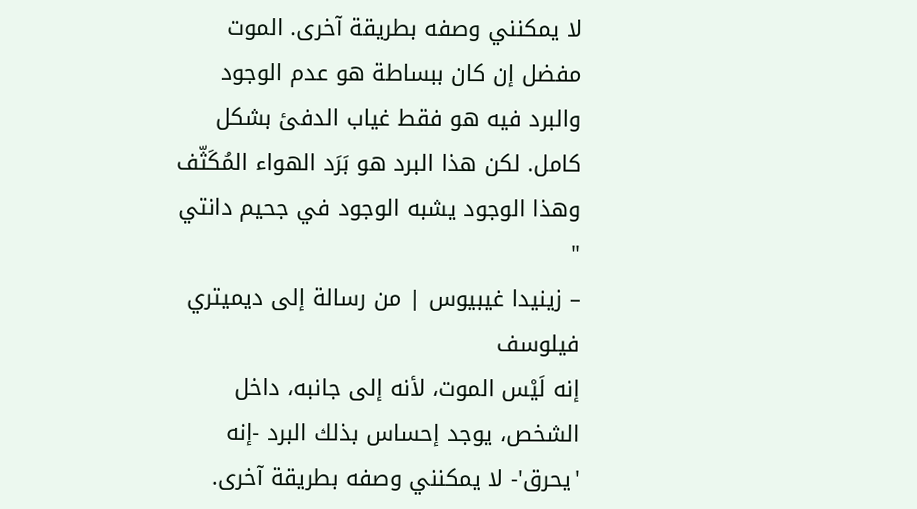لا يمكنني وصفه بطريقة آخرى. الموت مفضل إن كان ببساطة هو عدم الوجود والبرد فيه هو فقط غياب الدفئ بشكل كامل. لكن هذا البرد هو بَرَد الهواء المُكَثّف وهذا الوجود يشبه الوجود في جحيم دانتي "
– زينيدا غيبيوس | من رسالة إلى ديميتري فيلوسف
إنه لَيْس الموت، لأنه إلى جانبه، داخل الشخص، يوجد إحساس بذلك البرد -إنه 'يحرق'- لا يمكنني وصفه بطريقة آخرى.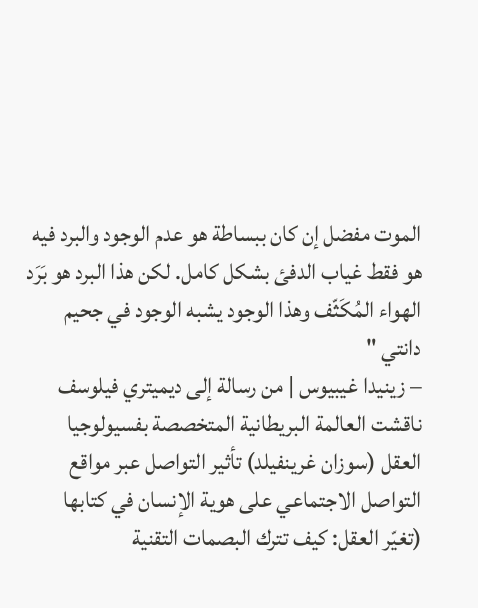الموت مفضل إن كان ببساطة هو عدم الوجود والبرد فيه هو فقط غياب الدفئ بشكل كامل. لكن هذا البرد هو بَرَد الهواء المُكَثّف وهذا الوجود يشبه الوجود في جحيم دانتي "
– زينيدا غيبيوس | من رسالة إلى ديميتري فيلوسف
ناقشت العالمة البريطانية المتخصصة بفسيولوجيا العقل (سوزان غرينفيلد) تأثير التواصل عبر مواقع التواصل الاجتماعي على هوية الإنسان في كتابها (تغيّر العقل: كيف تترك البصمات التقنية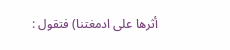أثرها على ادمغتنا) فتقول :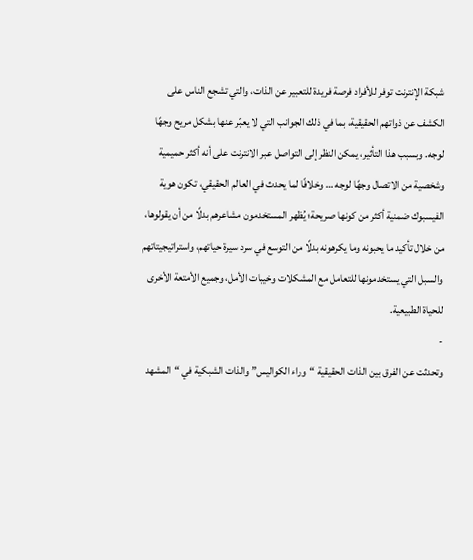شبكة الإنترنت توفر للأفراد فرصة فريدة للتعبير عن الذات، والتي تشجع الناس على الكشف عن ذواتهم الحقيقية، بما في ذلك الجوانب التي لا يعبّر عنها بشكل مريح وجهًا لوجه. وبسبب هذا التأثير، يمكن النظر إلى التواصل عبر الانترنت على أنه أكثر حميمية وشخصية من الاتصال وجهًا لوجه … وخلافًا لما يحدث في العالم الحقيقي، تكون هوية الفيسبوك ضمنية أكثر من كونها صريحة؛ يُظهر المستخدمون مشاعرهم بدلًا من أن يقولوها، من خلال تأكيد ما يحبونه وما يكرهونه بدلًا من التوسع في سرد سيرة حياتهم، واستراتيجيتاتهم والسبل التي يستخدمونها للتعامل مع المشكلات وخيبات الأمل، وجميع الأمتعة الأخرى للحياة الطبيعية.
-
وتحدثت عن الفرق بين الذات الحقيقية “وراء الكواليس” والذات الشبكية في “المشهد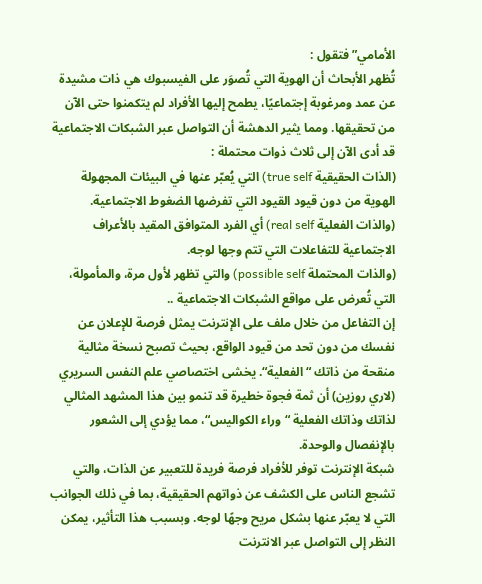الأمامي” فتقول :
تُظهر الأبحاث أن الهوية التي تُصوَر على الفيسبوك هي ذات مشيدة عن عمد ومرغوبة إجتماعيًا، يطمح إليها الأفراد لم يتكمنوا حتى الآن من تحقيقها. ومما يثير الدهشة أن التواصل عبر الشبكات الاجتماعية قد أدى الآن إلى ثلاث ذوات محتملة :
(الذات الحقيقية true self) التي يُعبّر عنها في البيئات المجهولة الهوية من دون قيود القيود التي تفرضها الضغوط الاجتماعية.
(والذات الفعلية real self) أي الفرد المتوافق المقيد بالأعراف الاجتماعية للتفاعلات التي تتم وجها لوجه.
(والذات المحتملة possible self) والتي تظهر لأول مرة، والمأمولة، التي تُعرض على مواقع الشبكات الاجتماعية ..
إن التفاعل من خلال ملف على الإنترنت يمثل فرصة للإعلان عن نفسك من دون تحد من قيود الواقع، بحيث تصبح نسخة مثالية منقحة من ذاتك “الفعلية“. يخشى اختصاصي علم النفس السريري (لاري روزين) أن ثمة فجوة خطيرة قد تنمو بين هذا المشهد المثالي لذاتك وذاتك الفعلية “وراء الكواليس“، مما يؤدي إلى الشعور بالإنفصال والوحدة.
شبكة الإنترنت توفر للأفراد فرصة فريدة للتعبير عن الذات، والتي تشجع الناس على الكشف عن ذواتهم الحقيقية، بما في ذلك الجوانب التي لا يعبّر عنها بشكل مريح وجهًا لوجه. وبسبب هذا التأثير، يمكن النظر إلى التواصل عبر الانترنت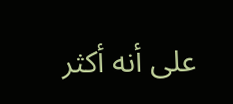على أنه أكثر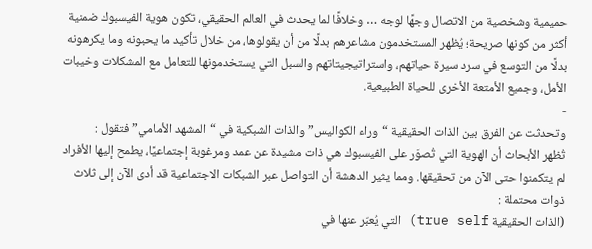حميمية وشخصية من الاتصال وجهًا لوجه … وخلافًا لما يحدث في العالم الحقيقي، تكون هوية الفيسبوك ضمنية أكثر من كونها صريحة؛ يُظهر المستخدمون مشاعرهم بدلًا من أن يقولوها، من خلال تأكيد ما يحبونه وما يكرهونه بدلًا من التوسع في سرد سيرة حياتهم، واستراتيجيتاتهم والسبل التي يستخدمونها للتعامل مع المشكلات وخيبات الأمل، وجميع الأمتعة الأخرى للحياة الطبيعية.
-
وتحدثت عن الفرق بين الذات الحقيقية “وراء الكواليس” والذات الشبكية في “المشهد الأمامي” فتقول :
تُظهر الأبحاث أن الهوية التي تُصوَر على الفيسبوك هي ذات مشيدة عن عمد ومرغوبة إجتماعيًا، يطمح إليها الأفراد لم يتكمنوا حتى الآن من تحقيقها. ومما يثير الدهشة أن التواصل عبر الشبكات الاجتماعية قد أدى الآن إلى ثلاث ذوات محتملة :
(الذات الحقيقية true self) التي يُعبّر عنها في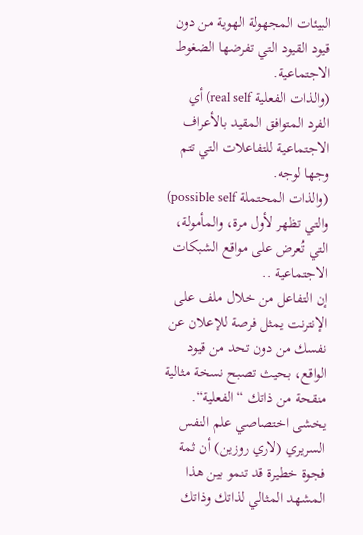البيئات المجهولة الهوية من دون قيود القيود التي تفرضها الضغوط الاجتماعية.
(والذات الفعلية real self) أي الفرد المتوافق المقيد بالأعراف الاجتماعية للتفاعلات التي تتم وجها لوجه.
(والذات المحتملة possible self) والتي تظهر لأول مرة، والمأمولة، التي تُعرض على مواقع الشبكات الاجتماعية ..
إن التفاعل من خلال ملف على الإنترنت يمثل فرصة للإعلان عن نفسك من دون تحد من قيود الواقع، بحيث تصبح نسخة مثالية منقحة من ذاتك “الفعلية“. يخشى اختصاصي علم النفس السريري (لاري روزين) أن ثمة فجوة خطيرة قد تنمو بين هذا المشهد المثالي لذاتك وذاتك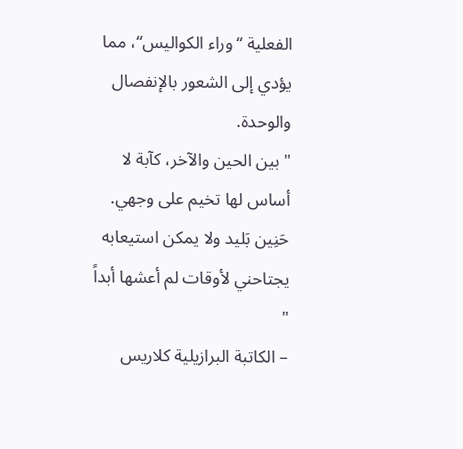الفعلية “وراء الكواليس“، مما يؤدي إلى الشعور بالإنفصال والوحدة.
" بين الحين والآخر، كآبة لا أساس لها تخيم على وجهي. حَنِين بَليد ولا يمكن استيعابه يجتاحني لأوقات لم أعشها أبداً "
– الكاتبة البرازيلية كلاريس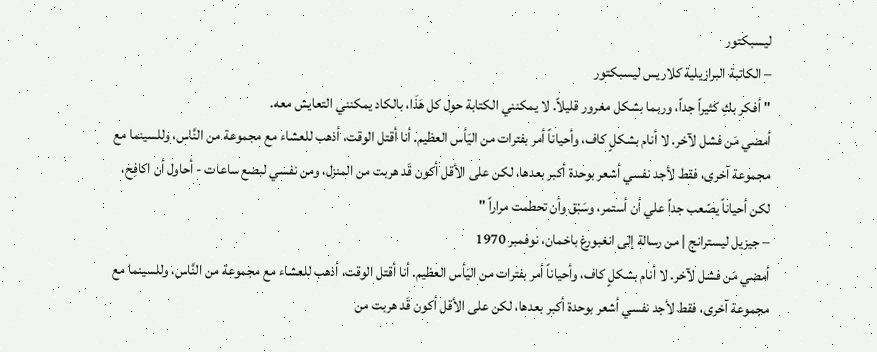ليسبكتور
– الكاتبة البرازيلية كلاريس ليسبكتور
" أفكر بكِ كثيراً جداً، وربما بشكل مغرور قليلاً. لا يمكنني الكتابة حول كل هَذَا، بالكاد يمكنني التعايش معه.
أمضي مَن فشل لآخر. لا أنام بشكلٍ كاف، وأحياناً أمر بفترات من اليَأس العظيم. أنا أقتل الوقت، أذهب للعشاء مع مجموعة من النَّاس، وللسينما مع مجموعة آخرى، فقط لأجد نفسي أشعر بوحدة أكبر بعدها، لكن على الأقل أكون قَد هربت من المنزل، ومن نفسي لبضع ساعات - أحاول أن اكافِح، لكن أحياناً يصّعب جداً علي أن أستمر، وسَبْق وأن تحطمت مراراً "
– جيزيل ليسترانج | من رسالة إلى انغبورغ باخمان، نوفمبر 1970
أمضي مَن فشل لآخر. لا أنام بشكلٍ كاف، وأحياناً أمر بفترات من اليَأس العظيم. أنا أقتل الوقت، أذهب للعشاء مع مجموعة من النَّاس، وللسينما مع مجموعة آخرى، فقط لأجد نفسي أشعر بوحدة أكبر بعدها، لكن على الأقل أكون قَد هربت من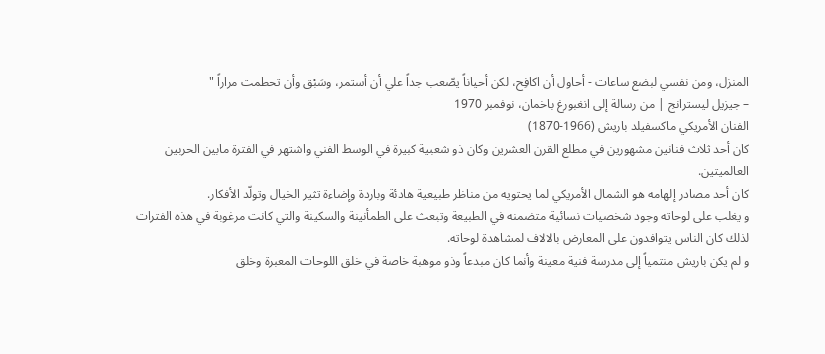المنزل، ومن نفسي لبضع ساعات - أحاول أن اكافِح، لكن أحياناً يصّعب جداً علي أن أستمر، وسَبْق وأن تحطمت مراراً "
– جيزيل ليسترانج | من رسالة إلى انغبورغ باخمان، نوفمبر 1970
الفنان الأمريكي ماكسفيلد باريش (1966-1870)
كان أحد ثلاث فنانين مشهورين في مطلع القرن العشرين وكان ذو شعبية كبيرة في الوسط الفني واشتهر في الفترة مابين الحربين العالميتين.
كان أحد مصادر إلهامه هو الشمال الأمريكي لما يحتويه من مناظر طبيعية هادئة وباردة وإضاءة تثير الخيال وتولّد الأفكار.
و يغلب على لوحاته وجود شخصيات نسائية متضمنه في الطبيعة وتبعث على الطمأنينة والسكينة والتي كانت مرغوبة في هذه الفترات لذلك كان الناس يتوافدون على المعارض بالالاف لمشاهدة لوحاته.
و لم يكن باريش منتمياً إلى مدرسة فنية معينة وأنما كان مبدعاً وذو موهبة خاصة في خلق اللوحات المعبرة وخلق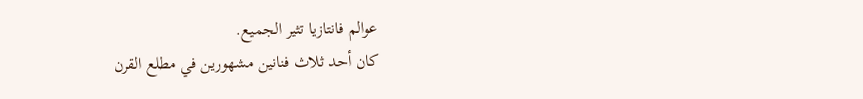عوالم فانتازيا تثير الجميع.
كان أحد ثلاث فنانين مشهورين في مطلع القرن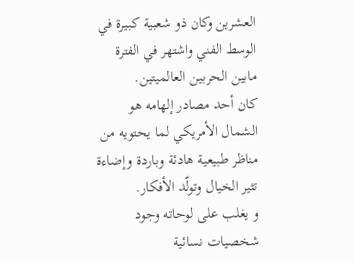العشرين وكان ذو شعبية كبيرة في الوسط الفني واشتهر في الفترة مابين الحربين العالميتين.
كان أحد مصادر إلهامه هو الشمال الأمريكي لما يحتويه من مناظر طبيعية هادئة وباردة وإضاءة تثير الخيال وتولّد الأفكار.
و يغلب على لوحاته وجود شخصيات نسائية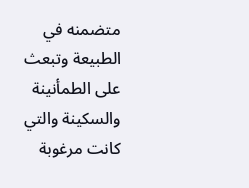متضمنه في الطبيعة وتبعث على الطمأنينة والسكينة والتي كانت مرغوبة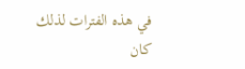في هذه الفترات لذلك كان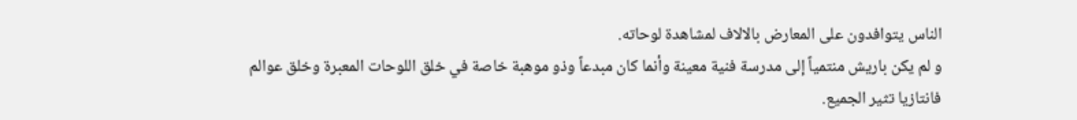الناس يتوافدون على المعارض بالالاف لمشاهدة لوحاته.
و لم يكن باريش منتمياً إلى مدرسة فنية معينة وأنما كان مبدعاً وذو موهبة خاصة في خلق اللوحات المعبرة وخلق عوالم فانتازيا تثير الجميع.